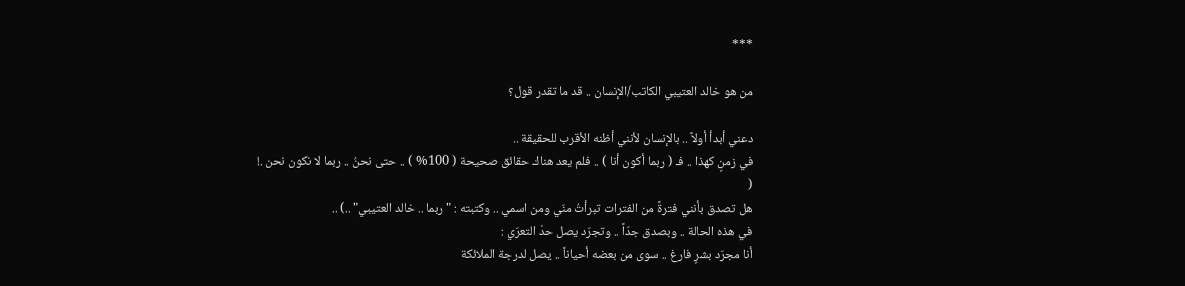***

من هو خالد العتيبي الكاتب/الإنسان .. قد ما تقدر قول؟

دعني أبدأ أولاً .. بالإنسان لأنني أظنه الأقرب للحقيقة ..
في زمنٍ كهذا .. فـ ( ربما أكون أنا ) .. فلم يعد هناك حقائق صحيحة ( 100% ) .. حتى نحنُ .. ربما لا نكون نحن .!
(
هل تصدق بأنني فترةً من الفترات تبرأتُ منّي ومن اسمي .. وكتبته : "ربما .. خالد العتيبي" ..) ..
في هذه الحالة .. وبصدق جدّاً .. وتجرّد يصل حدْ التعرّي :
أنا مجرّد بشرٍ فارغ .. سوى من بعضه أحياناً .. يصل لدرجة الملائكة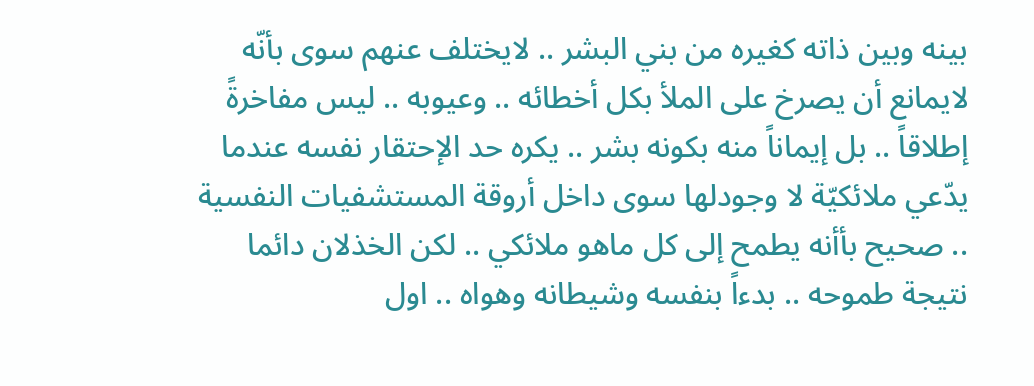بينه وبين ذاته كغيره من بني البشر .. لايختلف عنهم سوى بأنّه لايمانع أن يصرخ على الملأ بكل أخطائه .. وعيوبه .. ليس مفاخرةً إطلاقاً .. بل إيماناً منه بكونه بشر .. يكره حد الإحتقار نفسه عندما يدّعي ملائكيّة لا وجودلها سوى داخل أروقة المستشفيات النفسية .. صحيح بأأنه يطمح إلى كل ماهو ملائكي .. لكن الخذلان دائما نتيجة طموحه .. بدءاً بنفسه وشيطانه وهواه .. اول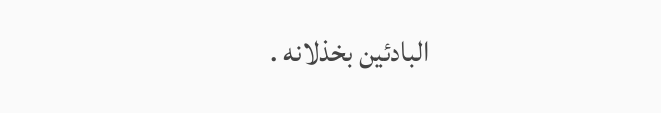البادئين بخذلانه .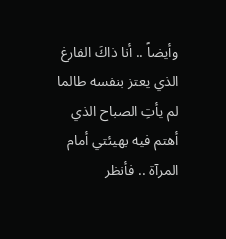وأيضاً .. أنا ذاكَ الفارغ الذي يعتز بنفسه طالما لم يأتِ الصباح الذي أهتم فيه بهيئتي أمام المرآة .. فأنظر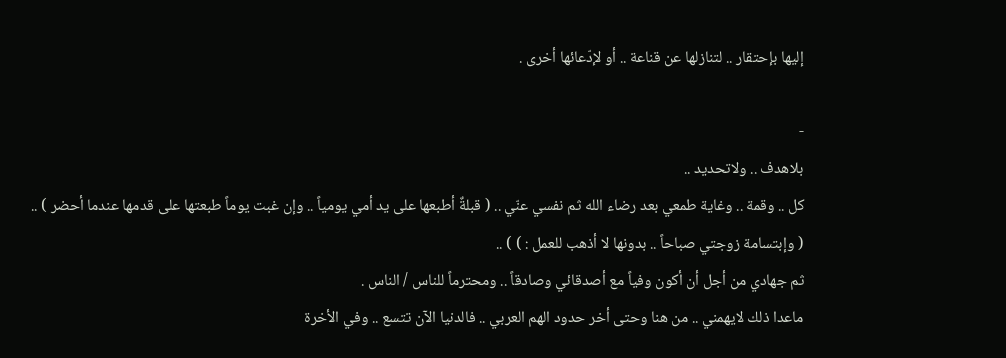إليها بإحتقار .. لتنازلها عن قناعة .. أو لإدّعائها أخرى .

-
بلاهدف .. ولاتحديد ..
كل .. وقمة .. وغاية طمعي بعد رضاء الله ثم نفسي عنّي .. ( قبلةٌ أطبعها على يد أمي يومياً .. وإن غبت يوماً طبعتها على قدمها عندما أحضر ) .. ( وإبتسامة زوجتي صباحاً .. بدونها لا أذهب للعمل : ) ) ..
ثم جهادي من أجل أن أكون وفياً مع أصدقائي وصادقاً .. ومحترماً للناس / الناس .
ماعدا ذلك لايهمني .. من هنا وحتى أخر حدود الهم العربي .. فالدنيا الآن تتسع .. وفي الأخرة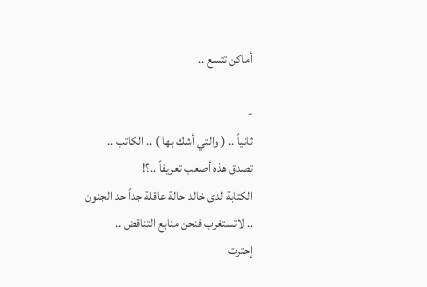أماكن تتسع ..

-
ثانياً .. ( والتي أشك بها ) .. الكاتب ..
تصدق هذه أصعب تعريفاً ..؟!
الكتابة لدى خالد حالة عاقلة جداً حد الجنون .. لاتستغرب فنحن منابع التناقض ..
إحترت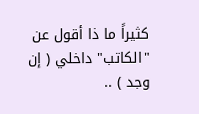كثيراً ما ذا أقول عن "الكاتب" داخلي ( إن وجد ) ..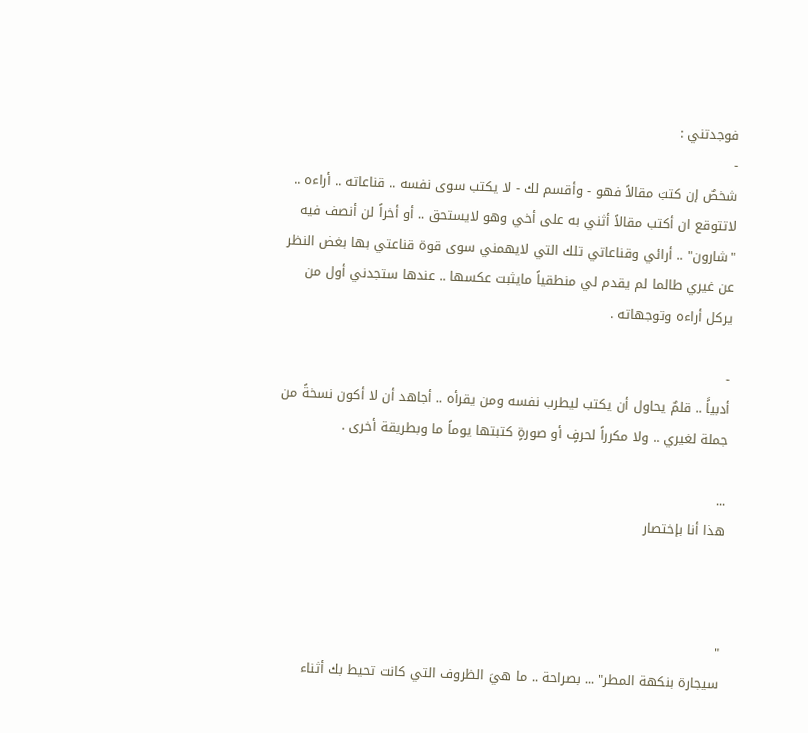فوجدتني :
-
شخصٌ إن كتبَ مقالاً فهو - وأقسم لك - لا يكتب سوى نفسه .. قناعاته .. أراءه .. لاتتوقع ان أكتب مقالاً أثني به على أخي وهو لايستحق .. أو أخراً لن أنصف فيه "شارون" .. أرائي وقناعاتي تلك التي لايهمني سوى قوة قناعتي بها بغض النظر عن غيري طالما لم يقدم لي منطقياً مايثبت عكسها .. عندها ستجدني أول من يركل أراءه وتوجهاته .

-
أدبياًَ .. قلمٌ يحاول أن يكتب ليطرب نفسه ومن يقرأه .. أجاهد أن لا أكون نسخةً من جملة لغيري .. ولا مكرراً لحرفٍ أو صورةٍ كتبتها يوماً ما وبطريقة أخرى .

...
هذا أنا بإختصار



"
سيجارة بنكهة المطر" ... بصراحة .. ما هيَ الظروف التي كانت تحيط بك أثناء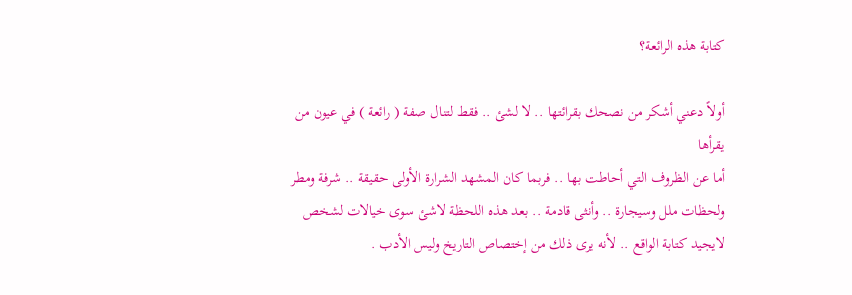كتابة هذه الرائعة؟

أولاً دعني أشكر من نصحك بقرائتها .. لا لشئ .. فقط لتنال صفة ( رائعة ) في عيون من يقرأها
أما عن الظروف التي أحاطت بها .. فربما كان المشهد الشرارة الأولى حقيقة .. شرفة ومطر ولحظات ملل وسيجارة .. وأنثى قادمة .. بعد هذه اللحظة لاشئ سوى خيالات لشخص لايجيد كتابة الواقع .. لأنه يرى ذلك من إختصاص التاريخ وليس الأدب .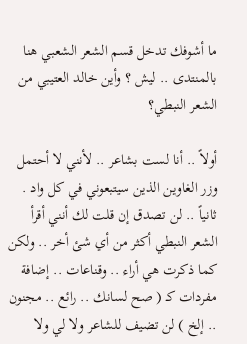ما أشوفك تدخل قسم الشعر الشعبي هنا بالمنتدى .. ليش ؟ وأين خالد العتيبي من الشعر النبطي؟

أولاً .. أنا لست بشاعر .. لأنني لا أحتمل وزر الغاوين الذين سيتبعوني في كل واد .
ثانياً .. لن تصدق إن قلت لك أنني أقرأ الشعر النبطي أكثر من أي شئ أخر .. ولكن كما ذكرت هي أراء .. وقناعات .. إضافة مفردات كـ ( صح لسانك .. رائع .. مجنون .. إلخ ) لن تضيف للشاعر ولا لي ولا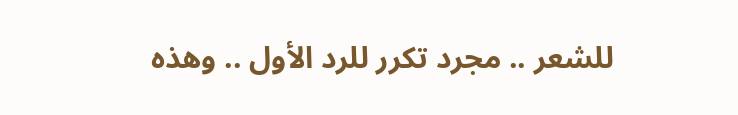للشعر .. مجرد تكرر للرد الأول .. وهذه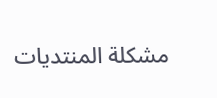مشكلة المنتديات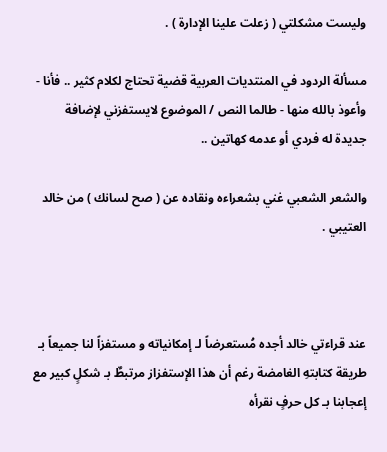وليست مشكلتي ( زعلت علينا الإدارة ) .

مسألة الردود في المنتديات العربية قضية تحتاج لكلام كثير .. فأنا - وأعوذ بالله منها - طالما النص / الموضوع لايستفزني لإضافة جديدة له فردي أو عدمه كهاتين ..

والشعر الشعبي غني بشعراءه ونقاده عن ( صح لسانك ) من خالد العتيبي .



عند قراءتي خالد أجده مُستعرضاً لـ إمكانياته و مستفزاً لنا جميعاً بـ طريقة كتابتهِ الغامضة رغم أن هذا الإستفزاز مرتبطٌ بـ شكلٍ كبير مع إعجابنا بـ كل حرفٍ نقرأه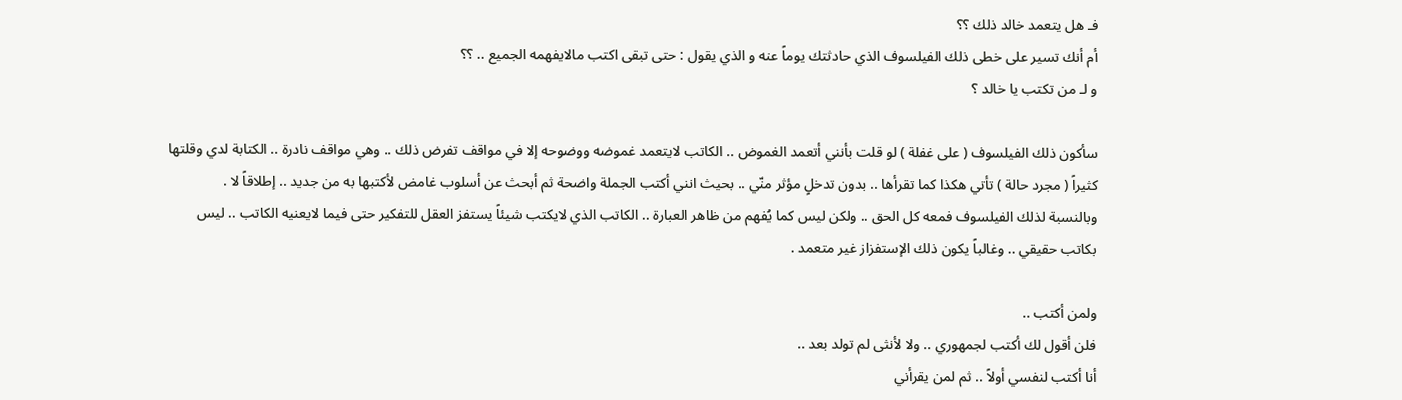فـ هل يتعمد خالد ذلك ؟؟
أم أنك تسير على خطى ذلك الفيلسوف الذي حادثتك يوماً عنه و الذي يقول : حتى تبقى اكتب مالايفهمه الجميع .. ؟؟
و لـ من تكتب يا خالد ؟

سأكون ذلك الفيلسوف ( على غفلة ) لو قلت بأنني أتعمد الغموض .. الكاتب لايتعمد غموضه ووضوحه إلا في مواقف تفرض ذلك .. وهي مواقف نادرة .. الكتابة لدي وقلتها كثيراً ( مجرد حالة ) تأتي هكذا كما تقرأها .. بدون تدخلٍ مؤثر منّي .. بحيث انني أكتب الجملة واضحة ثم أبحث عن أسلوب غامض لأكتبها به من جديد .. إطلاقاً لا .
وبالنسبة لذلك الفيلسوف فمعه كل الحق .. ولكن ليس كما يُفهم من ظاهر العبارة .. الكاتب الذي لايكتب شيئاً يستفز العقل للتفكير حتى فيما لايعنيه الكاتب .. ليس بكاتب حقيقي .. وغالباً يكون ذلك الإستفزاز غير متعمد .

ولمن أكتب ..
فلن أقول لك أكتب لجمهوري .. ولا لأنثى لم تولد بعد ..
أنا أكتب لنفسي أولاً .. ثم لمن يقرأني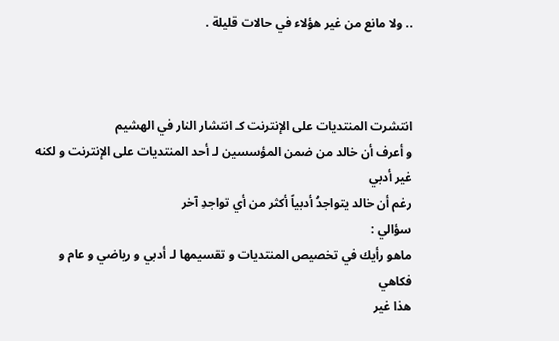.. ولا مانع من غير هؤلاء في حالات قليلة .



انتشرت المنتديات على الإنترنت كـ انتشار النار في الهشيم
و أعرف أن خالد من ضمن المؤسسين لـ أحد المنتديات على الإنترنت و لكنه غير أدبي
رغم أن خالد يتواجدُ أدبياً أكثر من أي تواجدِ آخر
سؤالي :
ماهو رأيك في تخصيص المنتديات و تقسيمها لـ أدبي و رياضي و عام و فكاهي
هذا غير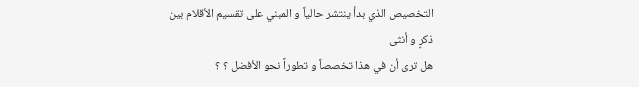التخصيص الذي بدأ ينتشر حالياً و المبني على تقسيم الأقلام بين ذكرٍ و أنثى
هل ترى أن في هذا تخصصاً و تطوراً نحو الأفضل ؟ ؟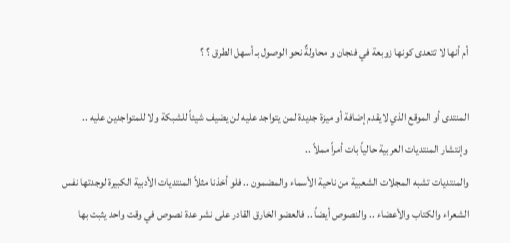أم أنها لا تتعدى كونها زوبعة في فنجان و محاولةٌ نحو الوصول بـ أسهل الطرق ؟ ؟

المنتدى أو الموقع الذي لايقدم إضافة أو ميزة جديدة لمن يتواجد عليه لن يضيف شيئاً للشبكة ولا للمتواجدين عليه ..
وإنتشار المنتديات العربية حالياً بات أمراً مملاً ..
والمنتديات تشبه المجلات الشعبية من ناحية الأسماء والمضمون .. فلو أخذنا مثلاً المنتديات الأدبية الكبيرة لوجدتها نفس الشعراء والكتاب والأعضاء .. والنصوص أيضاً .. فالعضو الخارق القادر على نشر عدة نصوص في وقت واحد يثبت بها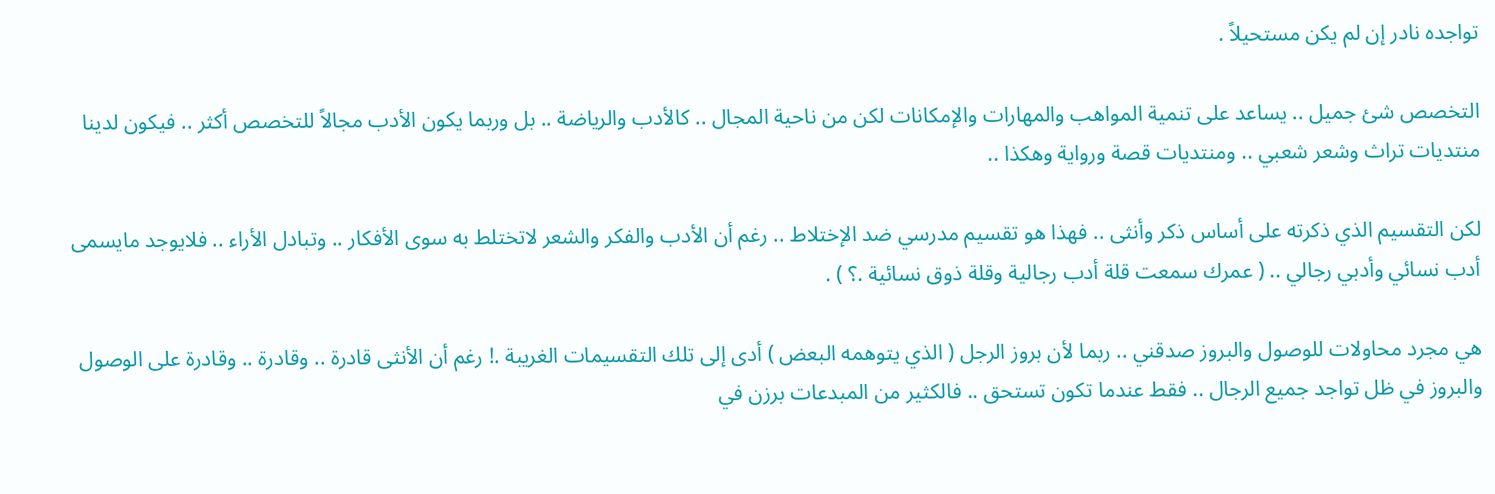تواجده نادر إن لم يكن مستحيلاً .

التخصص شئ جميل .. يساعد على تنمية المواهب والمهارات والإمكانات لكن من ناحية المجال .. كالأدب والرياضة .. بل وربما يكون الأدب مجالاً للتخصص أكثر .. فيكون لدينا منتديات تراث وشعر شعبي .. ومنتديات قصة ورواية وهكذا ..

لكن التقسيم الذي ذكرته على أساس ذكر وأنثى .. فهذا هو تقسيم مدرسي ضد الإختلاط .. رغم أن الأدب والفكر والشعر لاتختلط به سوى الأفكار .. وتبادل الأراء .. فلايوجد مايسمى أدب نسائي وأدبي رجالي .. ( عمرك سمعت قلة أدب رجالية وقلة ذوق نسائية .؟ ) .

هي مجرد محاولات للوصول والبروز صدقني .. ربما لأن بروز الرجل ( الذي يتوهمه البعض ) أدى إلى تلك التقسيمات الغريبة .! رغم أن الأنثى قادرة .. وقادرة .. وقادرة على الوصول والبروز في ظل تواجد جميع الرجال .. فقط عندما تكون تستحق .. فالكثير من المبدعات برزن في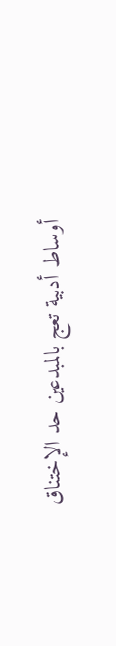أوساط أدبية تعج بالمبدعين حد الإختناق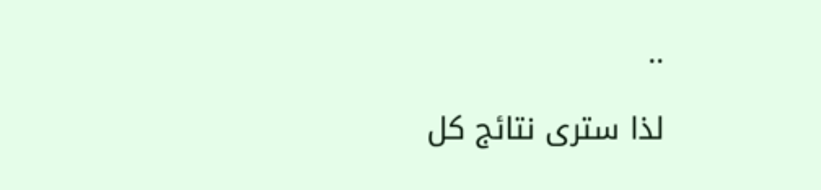..

لذا سترى نتائج كل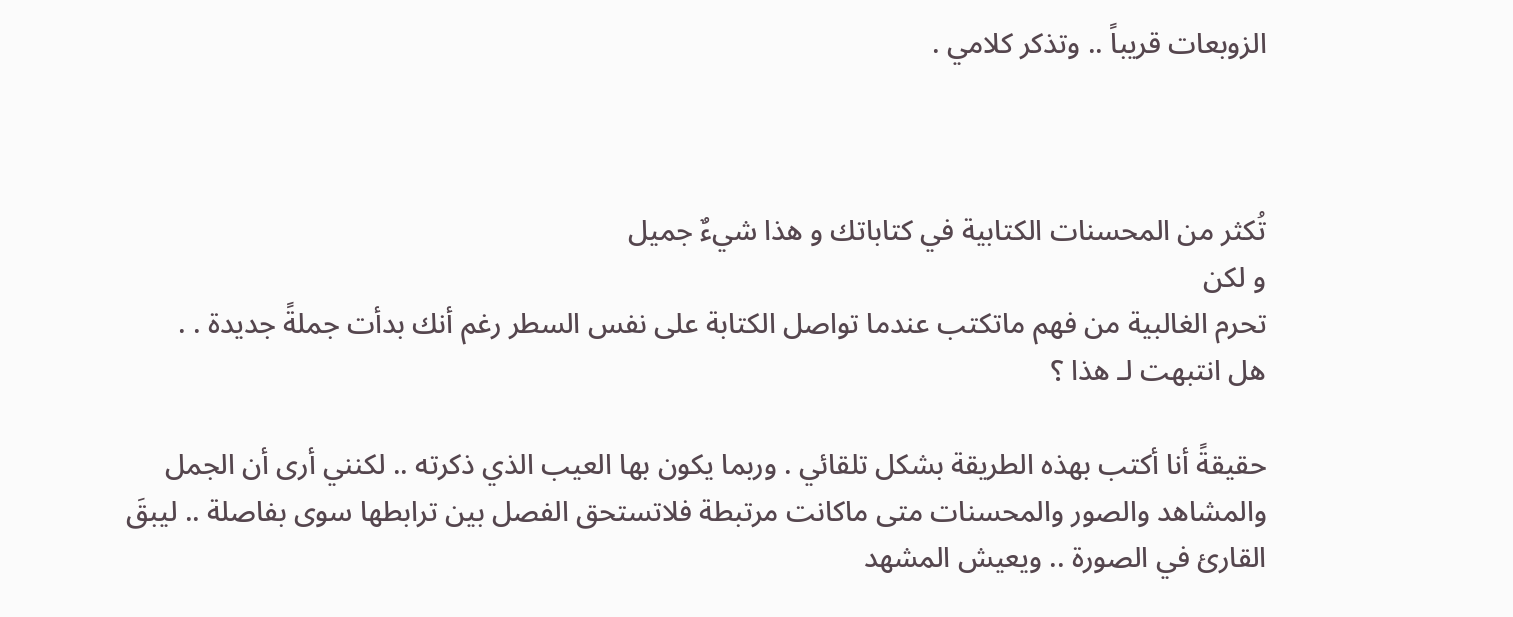الزوبعات قريباً .. وتذكر كلامي .



تُكثر من المحسنات الكتابية في كتاباتك و هذا شيءٌ جميل
و لكن
تحرم الغالبية من فهم ماتكتب عندما تواصل الكتابة على نفس السطر رغم أنك بدأت جملةً جديدة . .
هل انتبهت لـ هذا ؟

حقيقةً أنا أكتب بهذه الطريقة بشكل تلقائي . وربما يكون بها العيب الذي ذكرته .. لكنني أرى أن الجمل والمشاهد والصور والمحسنات متى ماكانت مرتبطة فلاتستحق الفصل بين ترابطها سوى بفاصلة .. ليبقَ القارئ في الصورة .. ويعيش المشهد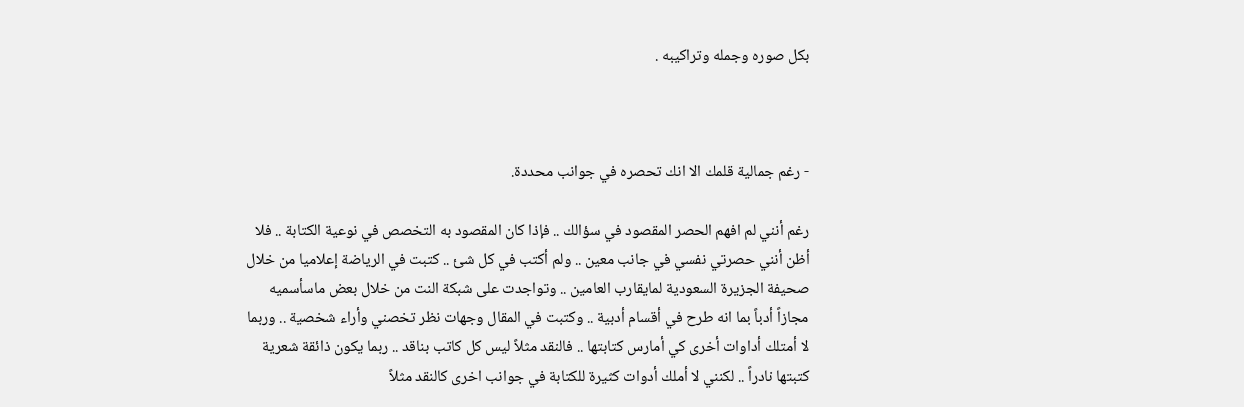بكل صوره وجمله وتراكيبه .



- رغم جمالية قلمك الا انك تحصره في جوانب محددة.

رغم أنني لم افهم الحصر المقصود في سؤالك .. فإذا كان المقصود به التخصص في نوعية الكتابة .. فلا أظن أنني حصرتي نفسي في جانب معين .. ولم أكتب في كل شئ .. كتبت في الرياضة إعلاميا من خلال صحيفة الجزيرة السعودية لمايقارب العامين .. وتواجدت على شبكة النت من خلال بعض ماسأسميه مجازاً أدباً بما انه طرح في أقسام أدبية .. وكتبت في المقال وجهات نظر تخصني وأراء شخصية .. وربما لا أمتلك أداوات أخرى كي أمارس كتابتها .. فالنقد مثلاً ليس كل كاتب بناقد .. ربما يكون ذائقة شعرية كتبتها نادراً .. لكنني لا أملك أدوات كثيرة للكتابة في جوانب اخرى كالنقد مثلاً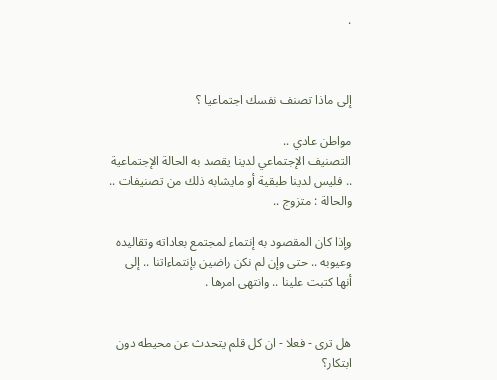.



إلى ماذا تصنف نفسك اجتماعيا ؟

مواطن عادي ..
التصنيف الإجتماعي لدينا يقصد به الحالة الإجتماعية .. فليس لدينا طبقية أو مايشابه ذلك من تصنيفات .. والحالة : متزوج ..

وإذا كان المقصود به إنتماء لمجتمع بعاداته وتقاليده وعيوبه .. حتى وإن لم نكن راضين بإنتماءاتنا .. إلى أنها كتبت علينا .. وانتهى امرها .


هل ترى - فعلا - ان كل قلم يتحدث عن محيطه دون ابتكار؟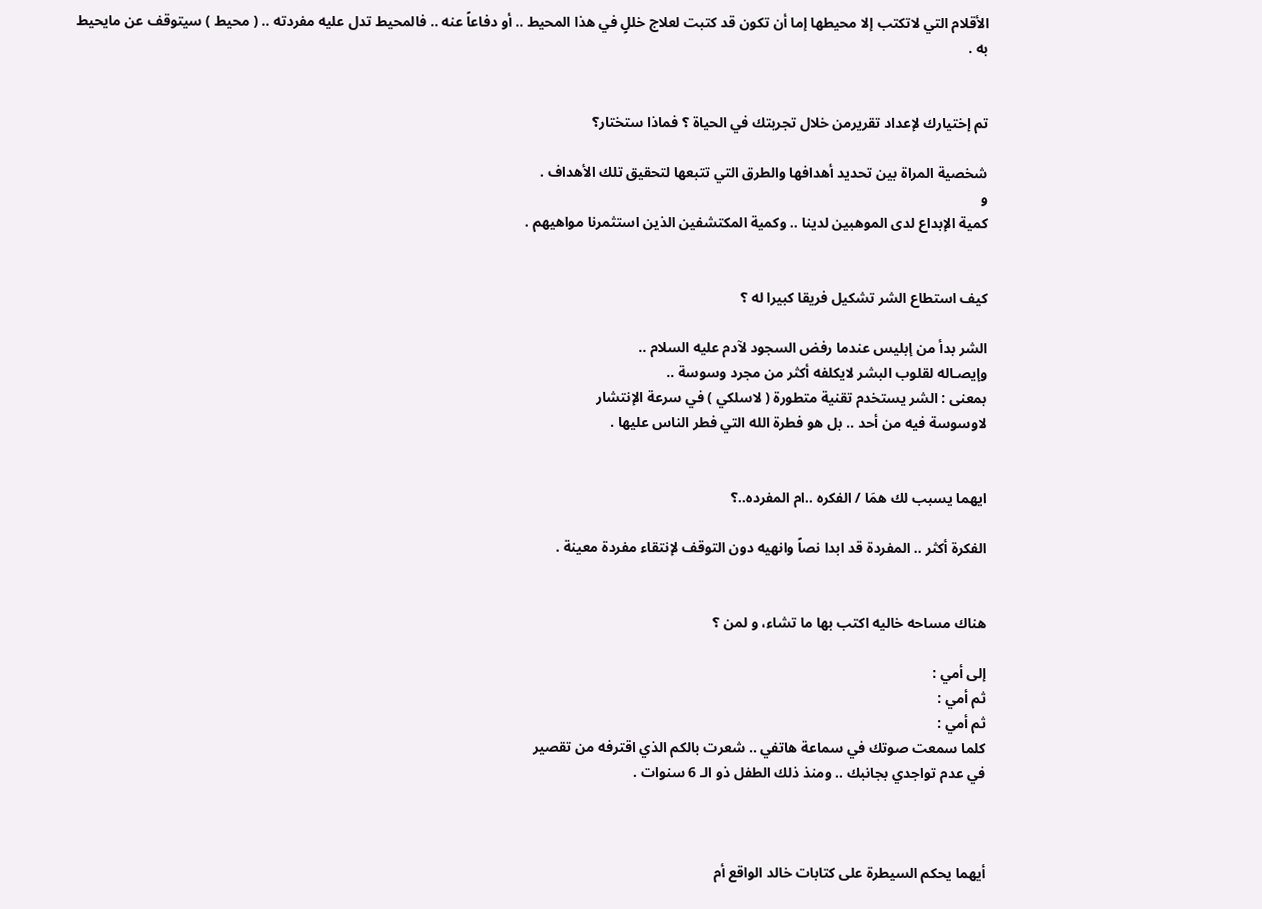الأقلام التي لاتكتب إلا محيطها إما أن تكون قد كتبت لعلاج خللٍ في هذا المحيط .. أو دفاعاً عنه .. فالمحيط تدل عليه مفردته .. ( محيط ) سيتوقف عن مايحيط به .


تم إختيارك لإعداد تقريرمن خلال تجربتك في الحياة ؟ فماذا ستختار؟

شخصية المراة بين تحديد أهدافها والطرق التي تتبعها لتحقيق تلك الأهداف .
و
كمية الإبداع لدى الموهبين لدينا .. وكمية المكتشفين الذين استثمرنا مواهيهم .


كيف استطاع الشر تشكيل فريقا كبيرا له ؟

الشر بدأ من إبليس عندما رفض السجود لآدم عليه السلام ..
وإيصـاله لقلوب البشر لايكلفه أكثر من مجرد وسوسة ..
بمعنى : الشر يستخدم تقنية متطورة ( لاسلكي ) في سرعة الإنتشار
لاوسوسة فيه من أحد .. بل هو فطرة الله التي فطر الناس عليها .


ايهما يسبب لك همَا / الفكره ..ام المفرده..؟

الفكرة أكثر .. المفردة قد ابدا نصاً وانهيه دون التوقف لإنتقاء مفردة معينة .


هناك مساحه خاليه اكتب بها ما تشاء، و لمن ؟

إلى أمي :
ثم أمي :
ثم أمي :
كلما سمعت صوتك في سماعة هاتفي .. شعرت بالكم الذي اقترفه من تقصير
في عدم تواجدي بجانبك .. ومنذ ذلك الطفل ذو الـ 6 سنوات .



أيهما يحكم السيطرة على كتابات خالد الواقع أم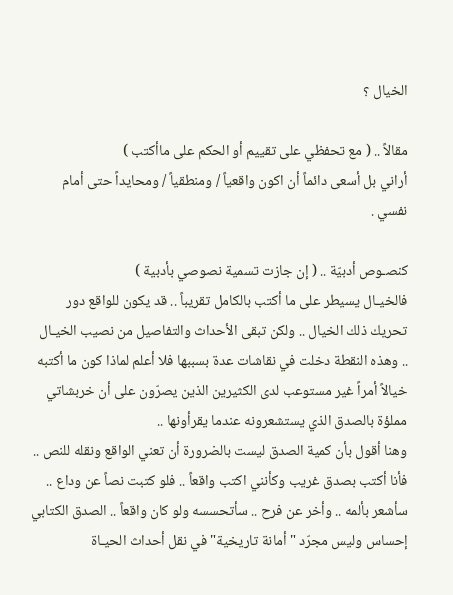الخيال ؟

مقالاً .. ( مع تحفظي على تقييم أو الحكم على ماأكتب )
أراني بل أسعى دائماً أن اكون واقعياً / ومنطقياً / ومحايداً حتى أمام نفسي .

كنصـوص أدبيّة .. ( إن جازت تسمية نصوصي بأدبية )
فالخيـال يسيطر على ما أكتب بالكامل تقريباً .. قد يكون للواقع دور تحريك ذلك الخيال .. ولكن تبقى الأحداث والتفاصيل من نصيب الخيـال .. وهذه النقطة دخلت في نقاشات عدة بسببها فلا أعلم لماذا كون ما أكتبه خيالاً أمراً غير مستوعب لدى الكثيرين الذين يصرّون على أن خربشاتي مملؤة بالصدق الذي يستشعرونه عندما يقرأونها ..
وهنا أقول بأن كمية الصدق ليست بالضرورة أن تعني الواقع ونقله للنص .. فأنا أكتب بصدق غريب وكأنني اكتب واقعاً .. فلو كتبت نصاً عن وداع .. سأشعر بألمه .. وأخر عن فرح .. سأتحسسه ولو كان واقعاً .. الصدق الكتابي إحساس وليس مجرّد "أمانة تاريخية" في نقل أحداث الحيـاة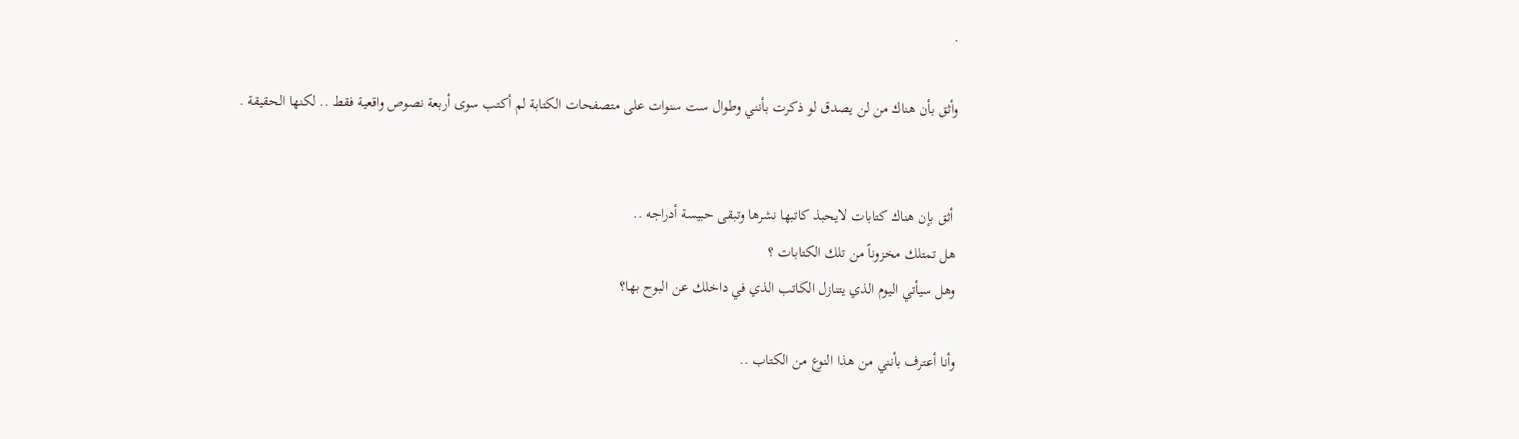.

وأثق بأن هناك من لن يصدق لو ذكرت بأنني وطوال ست سنوات على متصفحات الكتابة لم أكتب سوى أربعة نصوص واقعية فقط .. لكنها الحقيقة .


 أثق بإن هناك كتابات لايحبذ كاتبها نشرها وتبقى حبيسة أدراجه ..
هل تمتلك مخزوناً من تلك الكتابات ؟
وهل سيأتي اليوم الذي يتنازل الكاتب الذي في داخلك عن البوح بها؟

وأنا أعترف بأنني من هذا النوع من الكتاب ..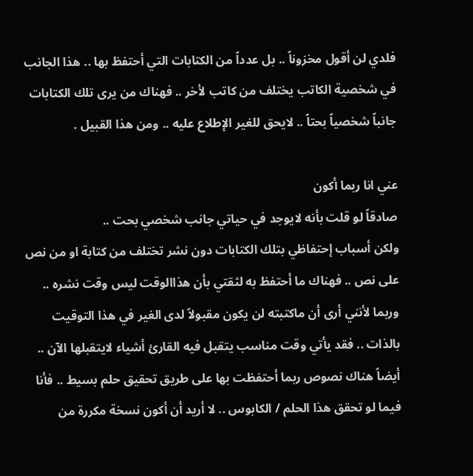فلدي لن أقول مخزوناً .. بل عدداً من الكتابات التي أحتفظ بها .. هذا الجانب في شخصية الكاتب يختلف من كاتب لأخر .. فهناك من يرى تلك الكتابات جانباً شخصياً بحتاً .. لايحق للغير الإطلاع عليه .. ومن هذا القبيل .

عني انا ربما أكون
صادقاً لو قلت بأنه لايوجد في حياتي جانب شخصي بحت ..
ولكن أسباب إحتفاظي بتلك الكتابات دون نشر تختلف من كتابة او من نص على نص .. فهناك ما أحتفظ به لثقتي بأن هذاالوقت ليس وقت نشره .. وربما لأنني أرى أن ماكتبته لن يكون مقبولاً لدى الغير في هذا التوقيت بالذات .. فقد يأتي وقت مناسب يتقبل فيه القارئ أشياء لايتقبلها الآن ..
أيضاً هناك نصوص ربما أحتفظت بها على طريق تحقيق حلم بسيط .. فأنا فيما لو تحقق هذا الحلم / الكابوس .. لا أريد أن أكون نسخة مكررة من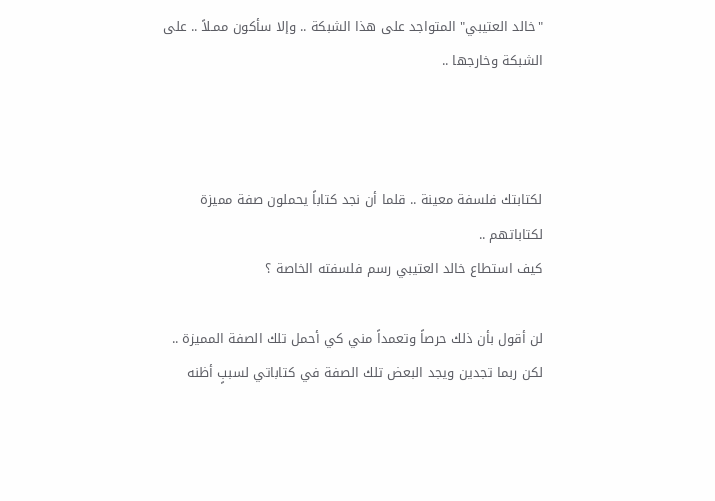"خالد العتيبي" المتواجد على هذا الشبكة .. وإلا سأكون ممـلاً .. على الشبكة وخارجها ..



لكتابتك فلسفة معينة .. قلما أن نجد كتاباً يحملون صفة مميزة لكتاباتهم ..
كيف استطاع خالد العتيبي رسم فلسفته الخاصة ؟

لن أقول بأن ذلك حرصاً وتعمداً مني كي أحمل تلك الصفة المميزة ..
لكن ربما تجدين ويجد البعض تلك الصفة في كتاباتي لسببٍ أظنه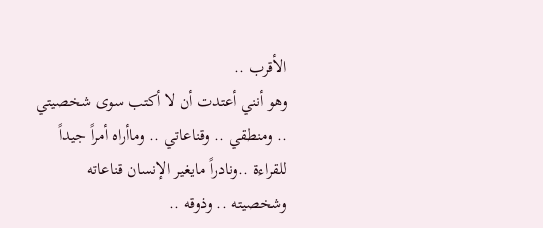الأقرب ..
وهو أنني أعتدت أن لا أكتب سوى شخصيتي .. ومنطقي .. وقناعاتي .. وماأراه أمراً جيداً للقراءة ..ونادراً مايغير الإنسان قناعاته وشخصيته .. وذوقه ..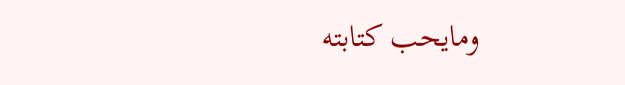ومايحب كتابته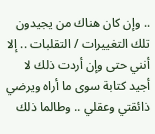.. وإن كان هناك من يجيدون تلك التغييرات / التقلبات .. إلا أنني حتى وإن أردت ذلك لا أجيد كتابة سوى ما أراه ويرضي ذائقتي وعقلي .. وطالما ذلك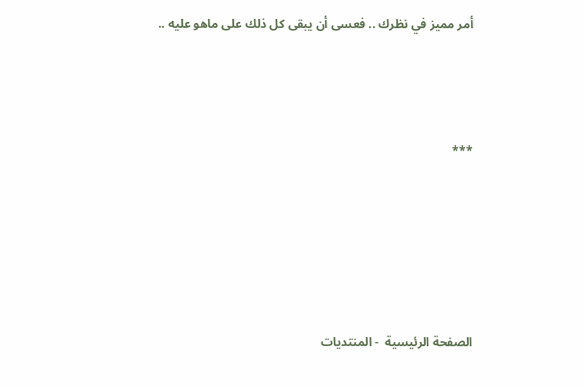أمر مميز في نظرك .. فعسى أن يبقى كل ذلك على ماهو عليه ..



***





الصفحة الرئيسية  - المنتديات